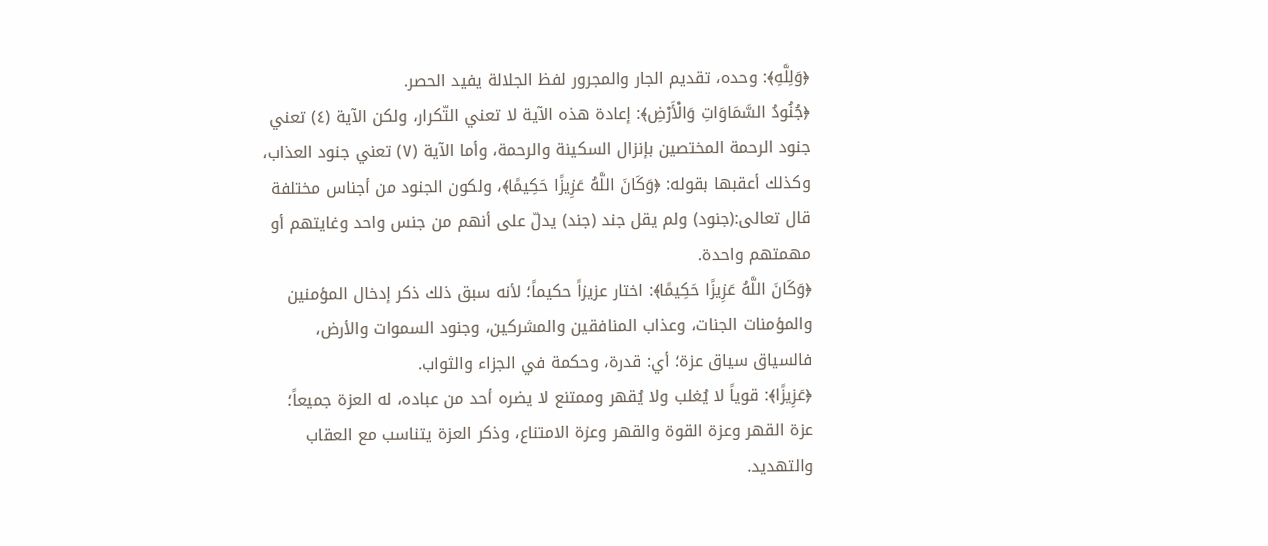﴿وَلِلَّهِ﴾: وحده، تقديم الجار والمجرور لفظ الجلالة يفيد الحصر.
﴿جُنُودُ السَّمَاوَاتِ وَالْأَرْضِ﴾: إعادة هذه الآية لا تعني التّكرار، ولكن الآية (٤) تعني جنود الرحمة المختصين بإنزال السكينة والرحمة، وأما الآية (٧) تعني جنود العذاب، وكذلك أعقبها بقوله: ﴿وَكَانَ اللَّهُ عَزِيزًا حَكِيمًا﴾، ولكون الجنود من أجناس مختلفة قال تعالى:(جنود) ولم يقل جند (جند) يدلّ على أنهم من جنس واحد وغايتهم أو مهمتهم واحدة.
﴿وَكَانَ اللَّهُ عَزِيزًا حَكِيمًا﴾: اختار عزيزاً حكيماً؛ لأنه سبق ذلك ذكر إدخال المؤمنين والمؤمنات الجنات، وعذاب المنافقين والمشركين، وجنود السموات والأرض، فالسياق سياق عزة؛ أي: قدرة، وحكمة في الجزاء والثواب.
﴿عَزِيزًا﴾: قوياً لا يُغلب ولا يُقهر وممتنع لا يضره أحد من عباده، له العزة جميعاً؛ عزة القهر وعزة القوة والقهر وعزة الامتناع، وذكر العزة يتناسب مع العقاب والتهديد.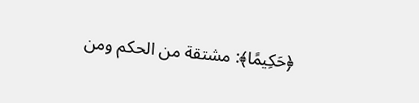﴿حَكِيمًا﴾: مشتقة من الحكم ومن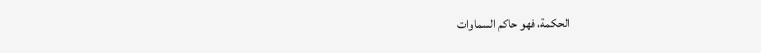الحكمة، فهو حاكم السماوات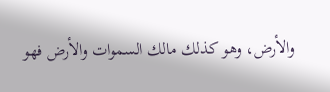والأرض، وهو كذلك مالك السموات والأرض فهو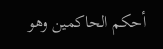أحكم الحاكمين وهو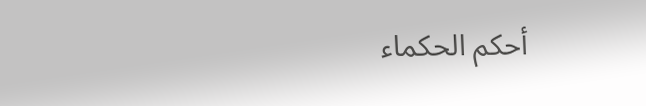أحكم الحكماء